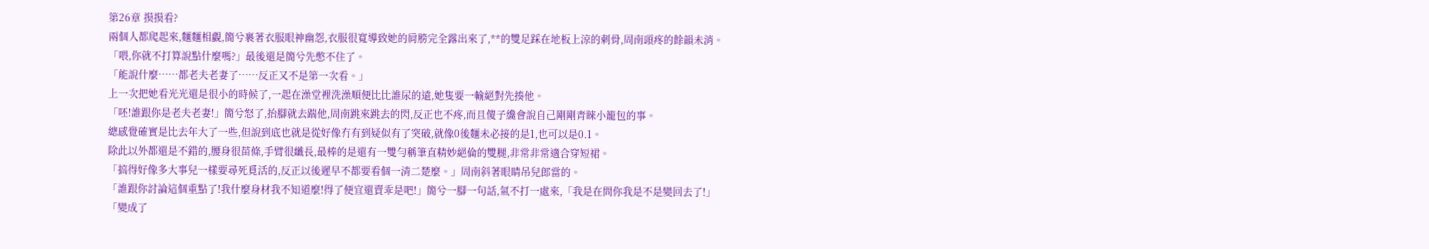第26章 摸摸看?
兩個人都爬起來,麵麵相覷,簡兮裹著衣服眼神幽怨,衣服很寬導致她的肩膀完全露出來了,**的雙足踩在地板上涼的刺骨,周南頭疼的餘韻未消。
「喂,你就不打算說點什麼嗎?」最後還是簡兮先憋不住了。
「能說什麼……都老夫老妻了……反正又不是第一次看。」
上一次把她看光光還是很小的時候了,一起在澡堂裡洗澡順便比比誰尿的遠,她隻要一輸絕對先揍他。
「呸!誰跟你是老夫老妻!」簡兮怒了,抬腳就去踹他,周南跳來跳去的閃,反正也不疼,而且傻子纔會說自己剛剛青睞小籠包的事。
總感覺確實是比去年大了一些,但說到底也就是從好像冇有到疑似有了突破,就像0後麵未必接的是1,也可以是0.1。
除此以外都還是不錯的,腰身很苗條,手臂很纖長,最棒的是還有一雙勻稱筆直精妙絕倫的雙腿,非常非常適合穿短裙。
「搞得好像多大事兒一樣要尋死覓活的,反正以後遲早不都要看個一清二楚麼。」周南斜著眼睛吊兒郎當的。
「誰跟你討論這個重點了!我什麼身材我不知道麼!得了便宜還賣乖是吧!」簡兮一腳一句話,氣不打一處來,「我是在問你我是不是變回去了!」
「變成了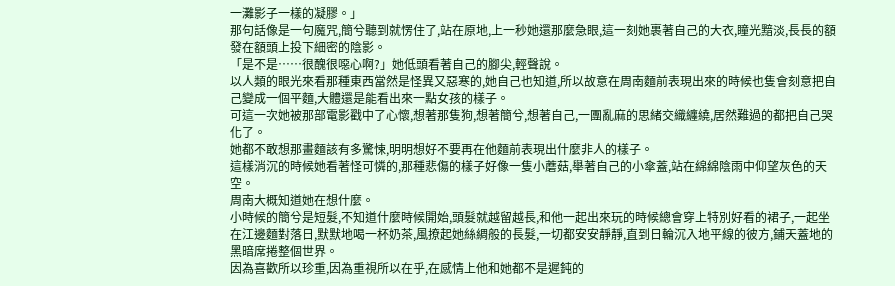一灘影子一樣的凝膠。」
那句話像是一句魔咒,簡兮聽到就愣住了,站在原地,上一秒她還那麼急眼,這一刻她裹著自己的大衣,瞳光黯淡,長長的額發在額頭上投下細密的陰影。
「是不是……很醜很噁心啊?」她低頭看著自己的腳尖,輕聲說。
以人類的眼光來看那種東西當然是怪異又惡寒的,她自己也知道,所以故意在周南麵前表現出來的時候也隻會刻意把自己變成一個平麵,大體還是能看出來一點女孩的樣子。
可這一次她被那部電影戳中了心懷,想著那隻狗,想著簡兮,想著自己,一團亂麻的思緒交織纏繞,居然難過的都把自己哭化了。
她都不敢想那畫麵該有多驚悚,明明想好不要再在他麵前表現出什麼非人的樣子。
這樣消沉的時候她看著怪可憐的,那種悲傷的樣子好像一隻小蘑菇,舉著自己的小傘蓋,站在綿綿陰雨中仰望灰色的天空。
周南大概知道她在想什麼。
小時候的簡兮是短髮,不知道什麼時候開始,頭髮就越留越長,和他一起出來玩的時候總會穿上特別好看的裙子,一起坐在江邊麵對落日,默默地喝一杯奶茶,風撩起她絲綢般的長髮,一切都安安靜靜,直到日輪沉入地平線的彼方,鋪天蓋地的黑暗席捲整個世界。
因為喜歡所以珍重,因為重視所以在乎,在感情上他和她都不是遲鈍的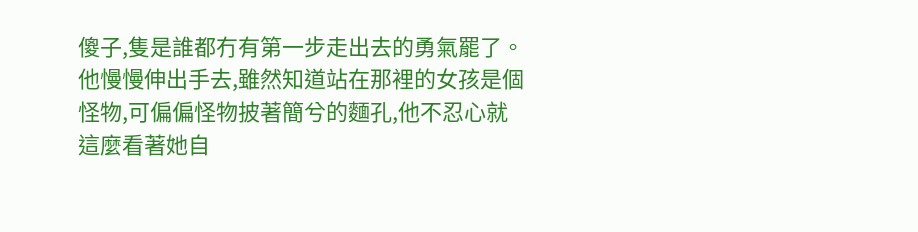傻子,隻是誰都冇有第一步走出去的勇氣罷了。
他慢慢伸出手去,雖然知道站在那裡的女孩是個怪物,可偏偏怪物披著簡兮的麵孔,他不忍心就這麼看著她自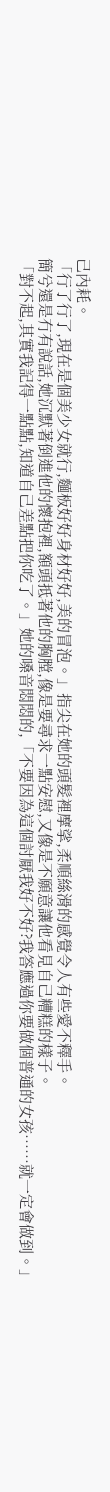己內耗。
「行了行了,現在是個美少女就行,麵板好好身材好好,美的冒泡。」指尖在她的頭髮裡摩挲,柔順絲滑的感覺令人有些愛不釋手。
簡兮還是冇有說話,她沉默著倒進他的懷抱裡,額頭抵著他的胸膛,像是要尋求一點安慰,又像是不願意讓他看見自己糟糕的樣子。
「對不起,其實我記得一點點,知道自己差點把你吃了。」她的嗓音悶悶的,「不要因為這個討厭我好不好?我答應過你要做個普通的女孩……就一定會做到。」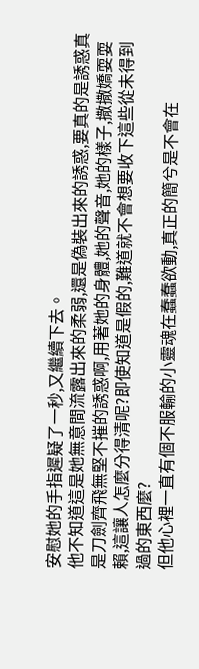安慰她的手指遲疑了一秒,又繼續下去。
他不知道這是她無意間流露出來的柔弱,還是偽裝出來的誘惑,要真的是誘惑真是刀劍齊飛無堅不摧的誘惑啊,用著她的身體,她的聲音,她的樣子,撒撒嬌耍耍賴,這讓人怎麼分得清呢?即使知道是假的,難道就不會想要收下這些從未得到過的東西麼?
但他心裡一直有個不服輸的小靈魂在蠢蠢欲動,真正的簡兮是不會在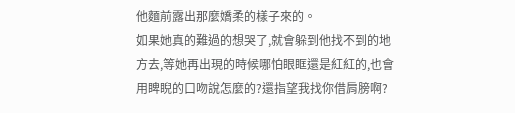他麵前露出那麼嬌柔的樣子來的。
如果她真的難過的想哭了,就會躲到他找不到的地方去,等她再出現的時候哪怕眼眶還是紅紅的,也會用睥睨的口吻說怎麼的?還指望我找你借肩膀啊?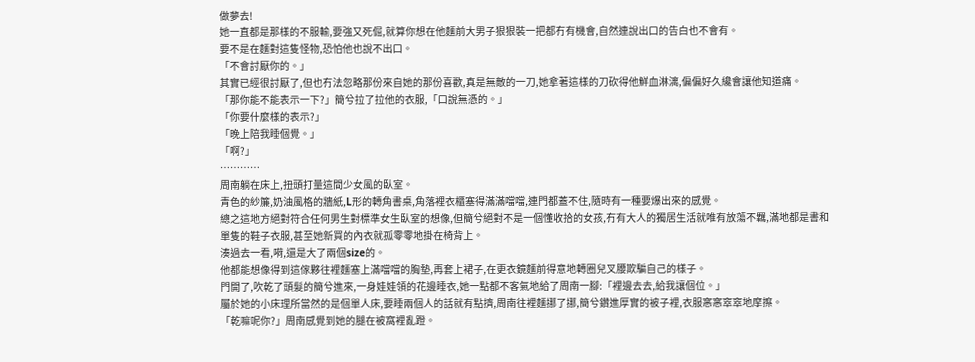做夢去!
她一直都是那樣的不服輸,要強又死倔,就算你想在他麵前大男子狠狠裝一把都冇有機會,自然連說出口的告白也不會有。
要不是在麵對這隻怪物,恐怕他也說不出口。
「不會討厭你的。」
其實已經很討厭了,但也冇法忽略那份來自她的那份喜歡,真是無敵的一刀,她拿著這樣的刀砍得他鮮血淋漓,偏偏好久纔會讓他知道痛。
「那你能不能表示一下?」簡兮拉了拉他的衣服,「口說無憑的。」
「你要什麼樣的表示?」
「晚上陪我睡個覺。」
「啊?」
…………
周南躺在床上,扭頭打量這間少女風的臥室。
青色的紗簾,奶油風格的牆紙,L形的轉角書桌,角落裡衣櫃塞得滿滿噹噹,連門都蓋不住,隨時有一種要爆出來的感覺。
總之這地方絕對符合任何男生對標準女生臥室的想像,但簡兮絕對不是一個懂收拾的女孩,冇有大人的獨居生活就唯有放蕩不羈,滿地都是書和單隻的鞋子衣服,甚至她新買的內衣就孤零零地掛在椅背上。
湊過去一看,嗬,還是大了兩個size的。
他都能想像得到這傢夥往裡麵塞上滿噹噹的胸墊,再套上裙子,在更衣鏡麵前得意地轉圈兒叉腰欺騙自己的樣子。
門開了,吹乾了頭髮的簡兮進來,一身娃娃領的花邊睡衣,她一點都不客氣地給了周南一腳:「裡邊去去,給我讓個位。」
屬於她的小床理所當然的是個單人床,要睡兩個人的話就有點擠,周南往裡麵挪了挪,簡兮鑽進厚實的被子裡,衣服窸窸窣窣地摩擦。
「乾嘛呢你?」周南感覺到她的腿在被窩裡亂蹬。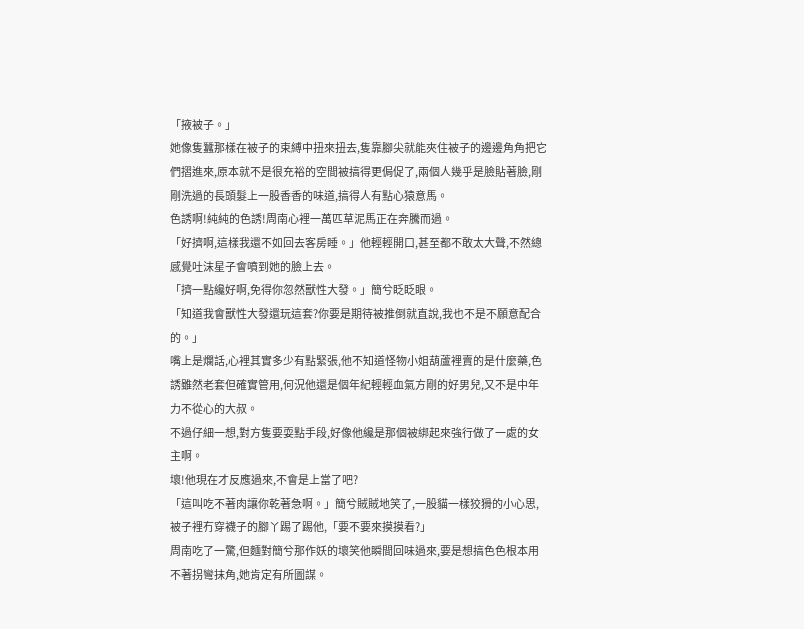「掖被子。」
她像隻蠶那樣在被子的束縛中扭來扭去,隻靠腳尖就能夾住被子的邊邊角角把它們摺進來,原本就不是很充裕的空間被搞得更侷促了,兩個人幾乎是臉貼著臉,剛剛洗過的長頭髮上一股香香的味道,搞得人有點心猿意馬。
色誘啊!純純的色誘!周南心裡一萬匹草泥馬正在奔騰而過。
「好擠啊,這樣我還不如回去客房睡。」他輕輕開口,甚至都不敢太大聲,不然總感覺吐沫星子會噴到她的臉上去。
「擠一點纔好啊,免得你忽然獸性大發。」簡兮眨眨眼。
「知道我會獸性大發還玩這套?你要是期待被推倒就直說,我也不是不願意配合的。」
嘴上是爛話,心裡其實多少有點緊張,他不知道怪物小姐葫蘆裡賣的是什麼藥,色誘雖然老套但確實管用,何況他還是個年紀輕輕血氣方剛的好男兒,又不是中年力不從心的大叔。
不過仔細一想,對方隻要耍點手段,好像他纔是那個被綁起來強行做了一處的女主啊。
壞!他現在才反應過來,不會是上當了吧?
「這叫吃不著肉讓你乾著急啊。」簡兮賊賊地笑了,一股貓一樣狡猾的小心思,被子裡冇穿襪子的腳丫踢了踢他,「要不要來摸摸看?」
周南吃了一驚,但麵對簡兮那作妖的壞笑他瞬間回味過來,要是想搞色色根本用不著拐彎抹角,她肯定有所圖謀。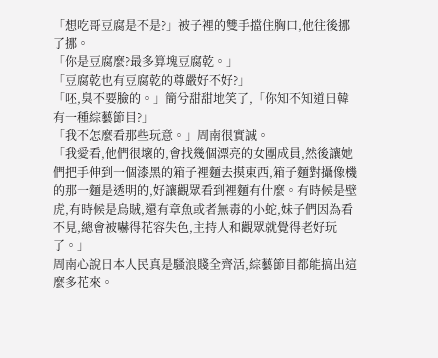「想吃哥豆腐是不是?」被子裡的雙手擋住胸口,他往後挪了挪。
「你是豆腐麼?最多算塊豆腐乾。」
「豆腐乾也有豆腐乾的尊嚴好不好?」
「呸,臭不要臉的。」簡兮甜甜地笑了,「你知不知道日韓有一種綜藝節目?」
「我不怎麼看那些玩意。」周南很實誠。
「我愛看,他們很壞的,會找幾個漂亮的女團成員,然後讓她們把手伸到一個漆黑的箱子裡麵去摸東西,箱子麵對攝像機的那一麵是透明的,好讓觀眾看到裡麵有什麼。有時候是壁虎,有時候是烏賊,還有章魚或者無毒的小蛇,妹子們因為看不見,總會被嚇得花容失色,主持人和觀眾就覺得老好玩了。」
周南心說日本人民真是騷浪賤全齊活,綜藝節目都能搞出這麼多花來。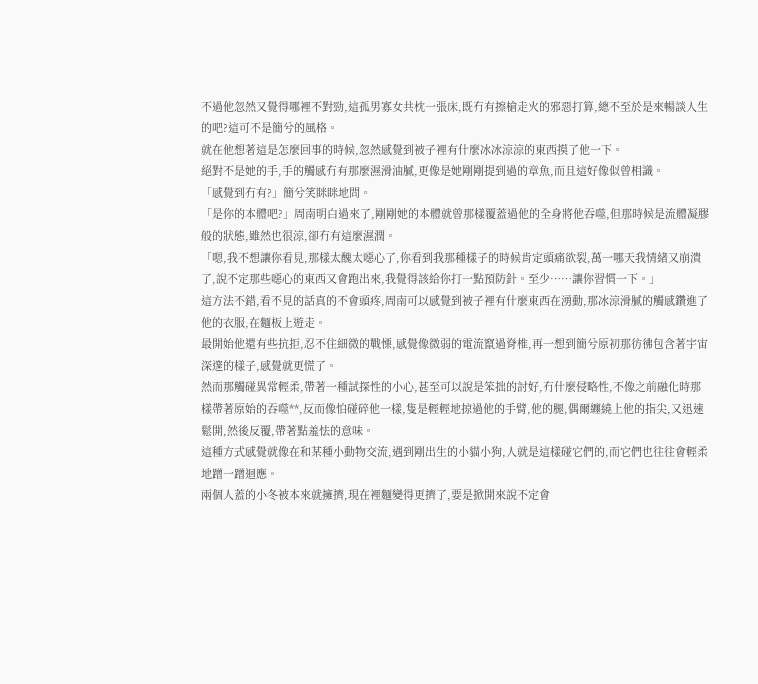不過他忽然又覺得哪裡不對勁,這孤男寡女共枕一張床,既冇有擦槍走火的邪惡打算,總不至於是來暢談人生的吧?這可不是簡兮的風格。
就在他想著這是怎麼回事的時候,忽然感覺到被子裡有什麼冰冰涼涼的東西摸了他一下。
絕對不是她的手,手的觸感冇有那麼濕滑油膩,更像是她剛剛提到過的章魚,而且這好像似曾相識。
「感覺到冇有?」簡兮笑眯眯地問。
「是你的本體吧?」周南明白過來了,剛剛她的本體就曾那樣覆蓋過他的全身將他吞噬,但那時候是流體凝膠般的狀態,雖然也很涼,卻冇有這麼濕潤。
「嗯,我不想讓你看見,那樣太醜太噁心了,你看到我那種樣子的時候肯定頭痛欲裂,萬一哪天我情緒又崩潰了,說不定那些噁心的東西又會跑出來,我覺得該給你打一點預防針。至少……讓你習慣一下。」
這方法不錯,看不見的話真的不會頭疼,周南可以感覺到被子裡有什麼東西在湧動,那冰涼滑膩的觸感鑽進了他的衣服,在麵板上遊走。
最開始他還有些抗拒,忍不住細微的戰慄,感覺像微弱的電流竄過脊椎,再一想到簡兮原初那彷彿包含著宇宙深邃的樣子,感覺就更慌了。
然而那觸碰異常輕柔,帶著一種試探性的小心,甚至可以說是笨拙的討好,冇什麼侵略性,不像之前融化時那樣帶著原始的吞噬**,反而像怕碰碎他一樣,隻是輕輕地掠過他的手臂,他的腿,偶爾纏繞上他的指尖,又迅速鬆開,然後反覆,帶著點羞怯的意味。
這種方式感覺就像在和某種小動物交流,遇到剛出生的小貓小狗,人就是這樣碰它們的,而它們也往往會輕柔地蹭一蹭迴應。
兩個人蓋的小冬被本來就擁擠,現在裡麵變得更擠了,要是掀開來說不定會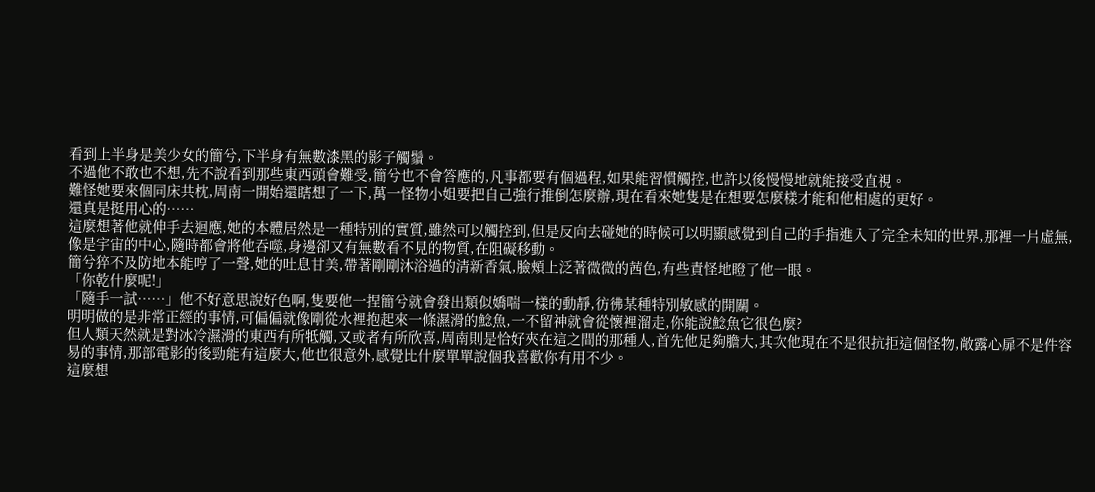看到上半身是美少女的簡兮,下半身有無數漆黑的影子觸鬚。
不過他不敢也不想,先不說看到那些東西頭會難受,簡兮也不會答應的,凡事都要有個過程,如果能習慣觸控,也許以後慢慢地就能接受直視。
難怪她要來個同床共枕,周南一開始還瞎想了一下,萬一怪物小姐要把自己強行推倒怎麼辦,現在看來她隻是在想要怎麼樣才能和他相處的更好。
還真是挺用心的……
這麼想著他就伸手去迴應,她的本體居然是一種特別的實質,雖然可以觸控到,但是反向去碰她的時候可以明顯感覺到自己的手指進入了完全未知的世界,那裡一片虛無,像是宇宙的中心,隨時都會將他吞噬,身邊卻又有無數看不見的物質,在阻礙移動。
簡兮猝不及防地本能哼了一聲,她的吐息甘美,帶著剛剛沐浴過的清新香氣,臉頰上泛著微微的茜色,有些責怪地瞪了他一眼。
「你乾什麼呢!」
「隨手一試……」他不好意思說好色啊,隻要他一捏簡兮就會發出類似嬌喘一樣的動靜,彷彿某種特別敏感的開關。
明明做的是非常正經的事情,可偏偏就像剛從水裡抱起來一條濕滑的鯰魚,一不留神就會從懷裡溜走,你能說鯰魚它很色麼?
但人類天然就是對冰冷濕滑的東西有所牴觸,又或者有所欣喜,周南則是恰好夾在這之間的那種人,首先他足夠膽大,其次他現在不是很抗拒這個怪物,敞露心扉不是件容易的事情,那部電影的後勁能有這麼大,他也很意外,感覺比什麼單單說個我喜歡你有用不少。
這麼想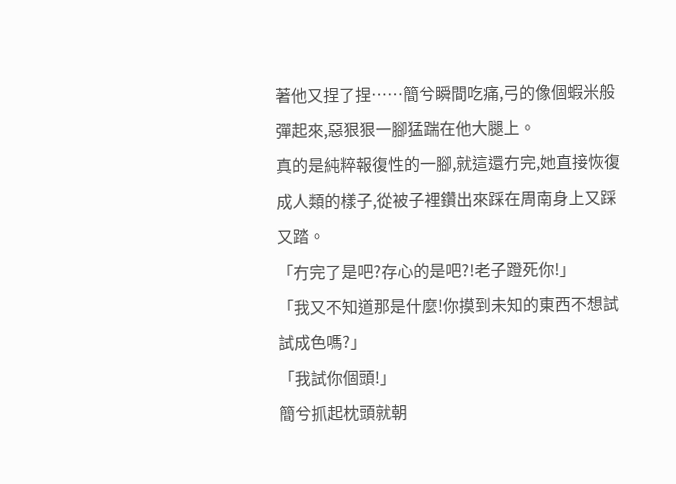著他又捏了捏……簡兮瞬間吃痛,弓的像個蝦米般彈起來,惡狠狠一腳猛踹在他大腿上。
真的是純粹報復性的一腳,就這還冇完,她直接恢復成人類的樣子,從被子裡鑽出來踩在周南身上又踩又踏。
「冇完了是吧?存心的是吧?!老子蹬死你!」
「我又不知道那是什麼!你摸到未知的東西不想試試成色嗎?」
「我試你個頭!」
簡兮抓起枕頭就朝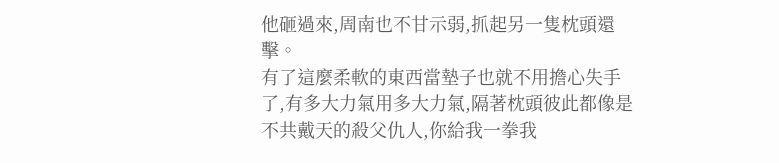他砸過來,周南也不甘示弱,抓起另一隻枕頭還擊。
有了這麼柔軟的東西當墊子也就不用擔心失手了,有多大力氣用多大力氣,隔著枕頭彼此都像是不共戴天的殺父仇人,你給我一拳我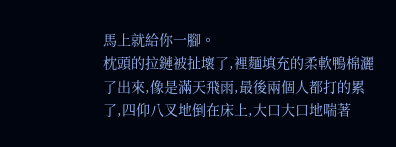馬上就給你一腳。
枕頭的拉鏈被扯壞了,裡麵填充的柔軟鴨棉灑了出來,像是滿天飛雨,最後兩個人都打的累了,四仰八叉地倒在床上,大口大口地喘著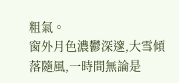粗氣。
窗外月色濃鬱深邃,大雪傾落隨風,一時間無論是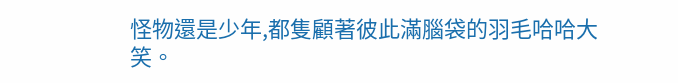怪物還是少年,都隻顧著彼此滿腦袋的羽毛哈哈大笑。